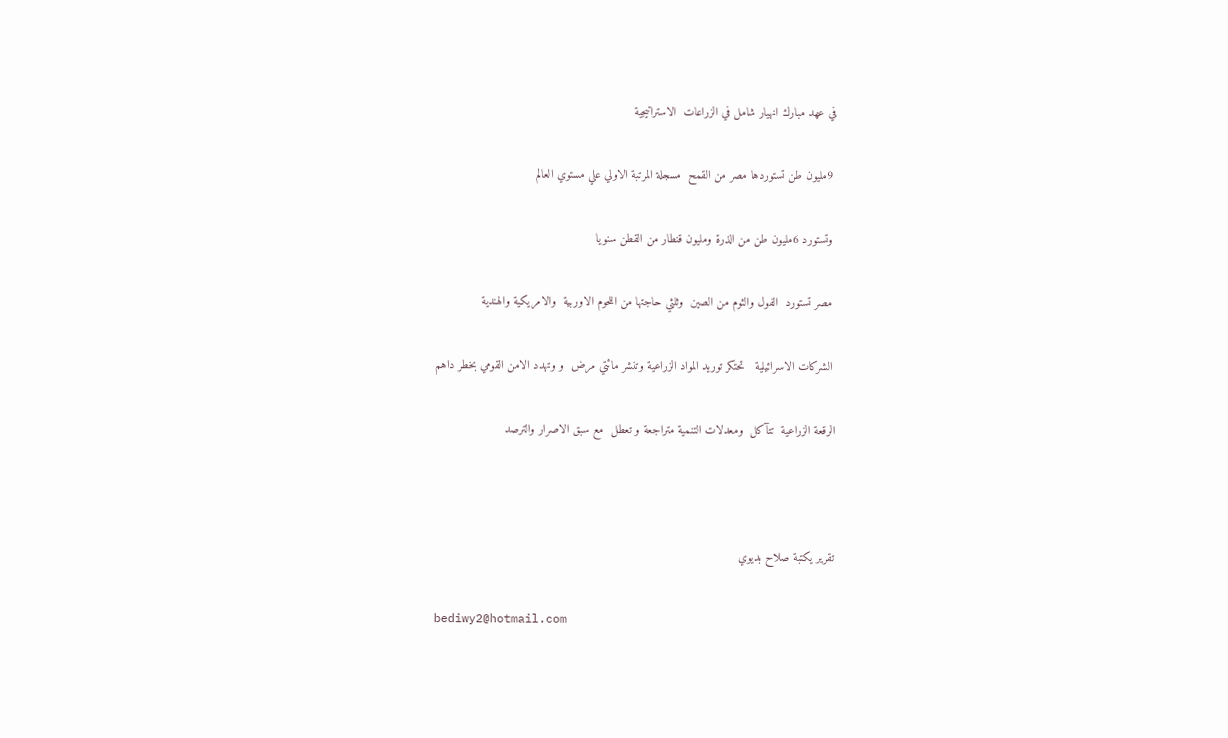في عهد مبارك انهيار شامل في الزراعات  الاستراتيجية

 9مليون طن تستوردها مصر من القمح  مسجلة المرتبة الاولي علي مستوي العالم

 وتستورد 6مليون طن من الذرة ومليون قنطار من القطن سنويا

 مصر تستورد  الفول والثوم من الصين  وثلثي حاجتها من اللحوم الاوربية  والامريكية والهندية

 الشركات الاسرائيلية   تحتكر توريد المواد الزراعية وتنشر مائتي مرض  و وتهدد الامن القومي بخطر داهم

الرقعة الزراعية  تتآكل  ومعدلات التنمية متراجعة و تعطل  مع سبق الاصرار والترصد



تقرير يكتبة صلاح بديوي

bediwy2@hotmail.com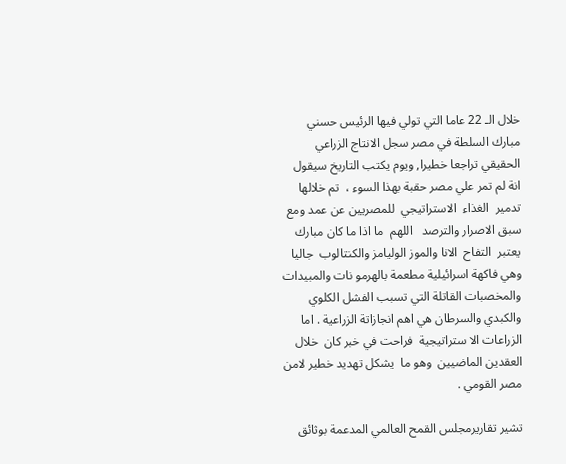خلال الـ 22 عاما التي تولي فيها الرئيس حسني مبارك السلطة في مصر سجل الانتاج الزراعي الحقيقي تراجعا خطيرا, ويوم يكتب التاريخ سيقول انة لم تمر علي مصر حقبة بهذا السوء ،  تم خلالها تدمير  الغذاء  الاستراتيجي  للمصريين عن عمد ومع سبق الاصرار والترصد   اللهم  ما اذا ما كان مبارك  يعتبر  التفاح  الانا والموز الوليامز والكنتالوب  جاليا  وهي فاكهة اسرائيلية مطعمة بالهرمو نات والمبيدات والمخصبات القاتلة التي تسبب الفشل الكلوي والكبدي والسرطان هي اهم انجازاتة الزراعية . اما الزراعات الا ستراتيجية  فراحت في خبر كان  خلال  العقدين الماضيين  وهو ما  يشكل تهديد خطير لامن مصر القومي .

تشير تقاريرمجلس القمح العالمي المدعمة بوثائق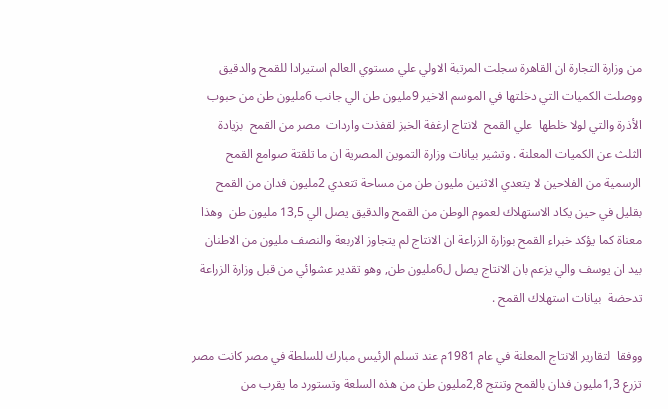من وزارة التجارة ان القاهرة سجلت المرتبة الاولي علي مستوي العالم استيرادا للقمح والدقيق ووصلت الكميات التي دخلتها في الموسم الاخير 9مليون طن الي جانب 6مليون طن من حبوب الأذرة والتي لولا خلطها  علي القمح  لانتاج ارغفة الخبز لقفذت واردات  مصر من القمح  بزيادة الثلث عن الكميات المعلنة . وتشير بيانات وزارة التموين المصرية ان ما تلقتة صوامع القمح الرسمية من الفلاحين لا يتعدي الاثنين مليون طن من مساحة تتعدي 2مليون فدان من القمح بقليل في حين يكاد الاستهلاك لعموم الوطن من القمح والدقيق يصل الي 13,5 مليون طن  وهذا معناة كما يؤكد خبراء القمح بوزارة الزراعة ان الانتاج لم يتجاوز الاربعة والنصف مليون من الاطنان  بيد ان يوسف والي يزعم بان الانتاج يصل ل6مليون طن, وهو تقدير عشوائي من قبل وزارة الزراعة تدحضة  بيانات استهلاك القمح .

ووفقا  لتقارير الانتاج المعلنة في عام 1981م عند تسلم الرئيس مبارك للسلطة في مصر كانت مصر تزرع 1,3مليون فدان بالقمح وتنتج 2,8مليون طن من هذه السلعة وتستورد ما يقرب من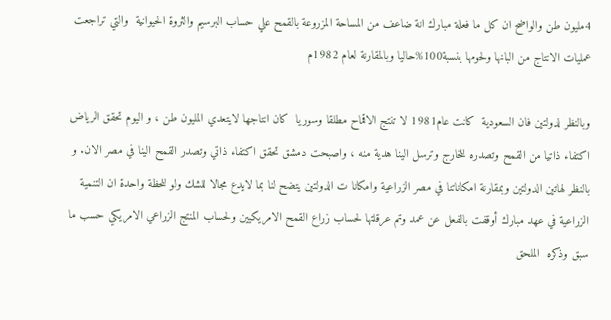4مليون طن والواضح ان كل ما فعلة مبارك انة ضاعف من المساحة المزروعة بالقمح علي حساب البرسيم والثروة الحيوانية  والتي تراجعت عمليات الانتاج من البانها ولحومها بنسبة100%حاليا وبالمقارنة لعام 1982م

وبالنظر لدولتين فان السعودية  كانت عام1981 لا تنتج الاقماح مطلقا وسوريا  كان انتاجها لايتعدي المليون طن ، و اليوم تحقق الرياض  اكتفاء ذاتيا من القمح وتصدره للخارج وترسل الينا هدية منه ، واصبحت دمشق تحقق اكتفاء ذاتي وتصدر القمح الينا في مصر الان. و بالنظر لهاتين الدولتين وبمقارنة امكاناتنا في مصر الزراعية وامكانا ت الدولتين يتضح لنا بما لايدع مجالا للشك ولو للحظة واحدة ان التنمية الزراعية في عهد مبارك أوقفت بالفعل عن عمد وتم عرقلتها لحساب زراع القمح الامريكيين ولحساب المنتج الزراعي الامريكي حسب ما سبق وذكره  الملحق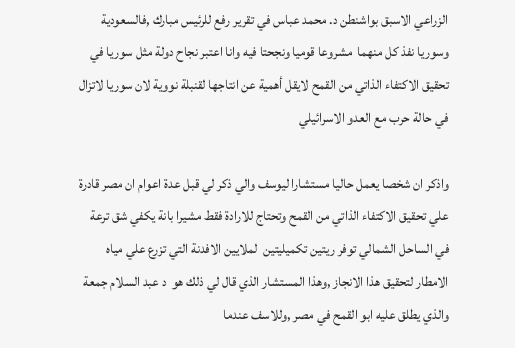الزراعي الاسبق بواشنطن د. محمد عباس في تقرير رفع للرئيس مبارك ,فالسعودية وسوريا نفذ كل منهما  مشروعا قوميا ونجحتا فيه وانا اعتبر نجاح دولة مثل سوريا في تحقيق الاكتفاء الذاتي من القمح لايقل أهمية عن انتاجها لقنبلة نووية لان سوريا لاتزال في حالة حرب مع العدو الاسرائيلي

واذكر ان شخصا يعمل حاليا مستشارا ليوسف والي ذكر لي قبل عدة اعوام ان مصر قادرة علي تحقيق الاكتفاء الذاتي من القمح وتحتاج للارادة فقط مشيرا بانة يكفي شق ترعة في الساحل الشمالي توفر ريتين تكميليتين  لملايين الافدنة التي تزرع علي مياه الامطار لتحقيق هذا الانجاز ,وهذا المستشار الذي قال لي ذلك هو  د عبد السلام جمعة والذي يطلق عليه ابو القمح في مصر ,وللاسف عندما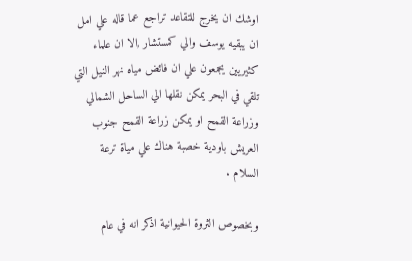اوشك ان يخرج للتقاعد تراجع عما قاله علي امل ان يبقيه يوسف والي كمستشار ,الا ان علماء كثيريين يجمعون علي ان فائض مياه نهر النيل التي تلقي في البحر يمكن نقلها الي الساحل الشمالي وزراعة القمح او يمكن زراعة القمح جنوب العريش باودية خصبة هناك علي مياة ترعة السلام .

وبخصوص الثروة الحيوانية اذكر انه في عام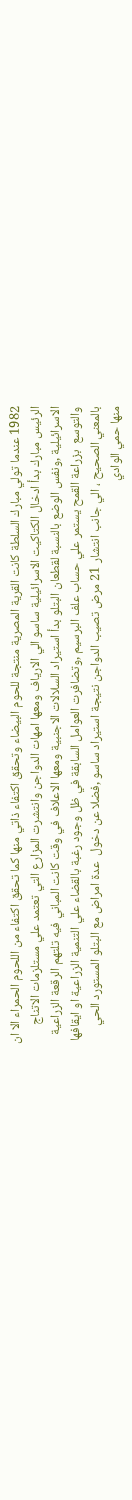1982 عندما تولي مبارك السلطة كانت القرية المصرية منتجة للحوم البيضاء وتحقق اكتفاء ذاتي منها كما تحقق اكتفاء من اللحوم الحمراء الا ان الرئيس مبارك بدأ ادخال الكتاكيت الاسرائيلية ساسو الي الارياف ومعها امهات الدواجن وانتشرت المزارع التي تعتمد علي مستلزمات الاتناج الاسرائيلية ,ونفس الوضع بالنسبة لقطعان البتلو بدأ استيراد السلالات الاجنبية ومعها الاعلاف في وقت كانت المباني فيه تلتهم الرقعة الزراعية والتوسع  بزراعة القمح يستمر علي حساب علف البرسيم ,وتضافرت العوامل السابقة في ظل وجود رغبة بالقضاء علي التنمية الزراعية او ايقافها بالمعني الصحيح ، الي جانب انتشار 21 مرض تصيب الدواجن نتيجة استيراد ساسو ,فضلا عن دخول  عدة امراض مع البتلو المستورد الحي منها حمي الوادي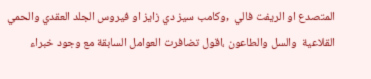المتصدع او الريفت فالي  ,وكامب سيز دي زايز او فيروس الجلد العقدي والحمي القلاعية  والسل والطاعون ،اقول تضافرت العوامل السابقة مع وجود خبراء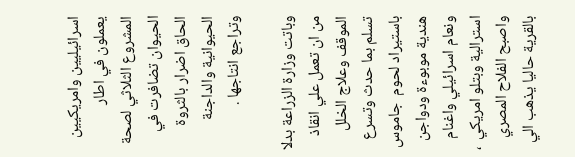اسرائيليين وامريكيين يعملون في اطار المشروع الثلاثي لصحة الحيوان تضافرت في الحاق اضرار بالثروة الحيوانية والداجنة وتراجع انتاجها .

وباتت وزارة الزراعة بدلا من ان تعمل علي انقاذ الموقف وعلاج الخلل تسلم بما حدث وتسرع باستيراد لحوم  جاموس هندية موبوءة ودواجن ونعام اسرائيلي واغنام استرالية وبتلو امريكي  ، واصبح الفلاح المصري بالقرية حاليا يذهب الي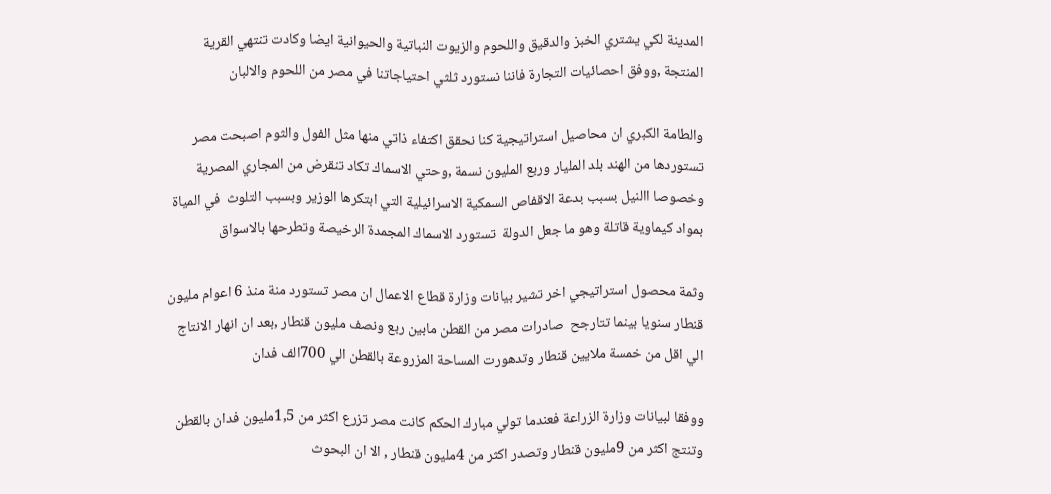المدينة لكي يشتري الخبز والدقيق واللحوم والزيوت النباتية والحيوانية ايضا وكادت تنتهي القرية المنتجة ,ووفق احصائيات التجارة فاننا نستورد ثلثي احتياجاتنا في مصر من اللحوم والالبان

والطامة الكبري ان محاصيل استراتيجية كنا نحقق اكتفاء ذاتي منها مثل الفول والثوم اصبحت مصر تستوردها من الهند بلد المليار وربع المليون نسمة ,وحتي الاسماك تكاد تنقرض من المجاري المصرية وخصوصا االنيل بسبب بدعة الاقفاص السمكية الاسرائيلية التي ابتكرها الوزير وبسبب التلوث  في المياة  بمواد كيماوية قاتلة وهو ما جعل الدولة  تستورد الاسماك المجمدة الرخيصة وتطرحها بالاسواق

وثمة محصول استراتيجي اخر تشير بيانات وزارة قطاع الاعمال ان مصر تستورد منة منذ 6 اعوام مليون قنطار سنويا بينما تتارجح  صادرات مصر من القطن مابين ربع ونصف مليون قنطار ,بعد ان انهار الانتاج الي اقل من خمسة ملايين قنطار وتدهورت المساحة المزروعة بالقطن الي 700الف فدان

ووفقا لبيانات وزارة الزراعة فعندما تولي مبارك الحكم كانت مصر تزرع اكثر من 1,5مليون فدان بالقطن وتنتج اكثر من 9مليون قنطار وتصدر اكثر من 4مليون قنطار , الا ان البحوث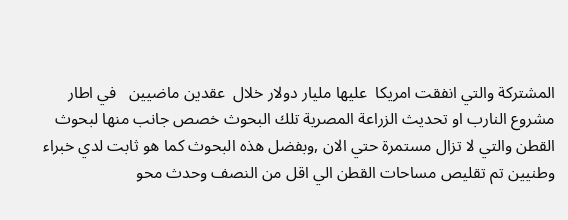المشتركة والتي انفقت امريكا  عليها مليار دولار خلال  عقدين ماضيين   في اطار مشروع النارب او تحديث الزراعة المصرية تلك البحوث خصص جانب منها لبحوث القطن والتي لا تزال مستمرة حتي الان ,وبفضل هذه البحوث كما هو ثابت لدي خبراء وطنيين تم تقليص مساحات القطن الي اقل من النصف وحدث محو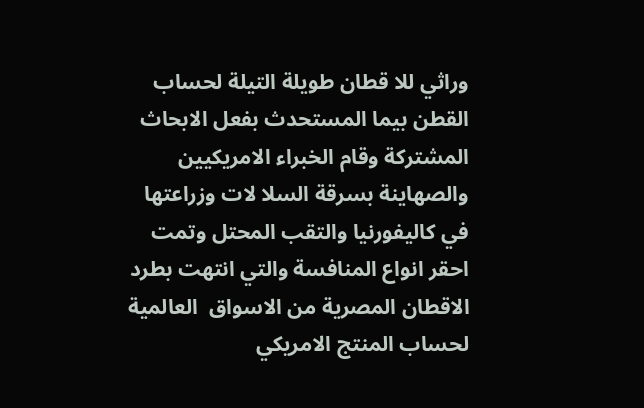وراثي للا قطان طويلة التيلة لحساب القطن بيما المستحدث بفعل الابحاث المشتركة وقام الخبراء الامريكيين والصهاينة بسرقة السلا لات وزراعتها في كاليفورنيا والتقب المحتل وتمت احقر انواع المنافسة والتي انتهت بطرد الاقطان المصرية من الاسواق  العالمية  لحساب المنتج الامريكي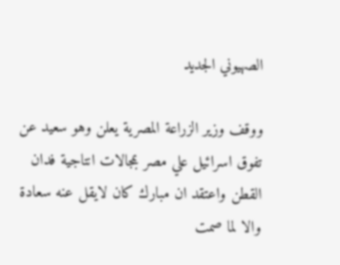الصهيوني الجديد

ووقف وزير الزراعة المصرية يعلن وهو سعيد عن تفوق اسرائيل علي مصر بمجالات انتاجية فدان القطن واعتقد ان مبارك كان لايقل عنه سعادة والا لما صمت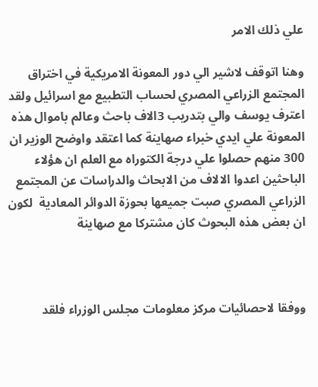علي ذلك الامر

وهنا اتوقف لاشير الي دور المعونة الامريكية في اختراق المجتمع الزراعي المصري لحساب التطبيع مع اسرائيل ولقد اعترف يوسف والي بتدريب 3الاف باحث وعالم باموال هذه  المعونة علي ايدي خبراء صهاينة كما اعتقد واوضح الوزير ان 300 منهم حصلوا علي درجة الكتوراه مع العلم ان هؤلاء الباحثين اعدوا الالاف من الابحاث والدراسات عن المجتمع الزراعي المصري صبت جميعها بحوزة الدوائر المعادية  لكون ان بعض هذه البحوث كان مشتركا مع صهاينة



ووفقا لاحصائيات مركز معلومات مجلس الوزراء فلقد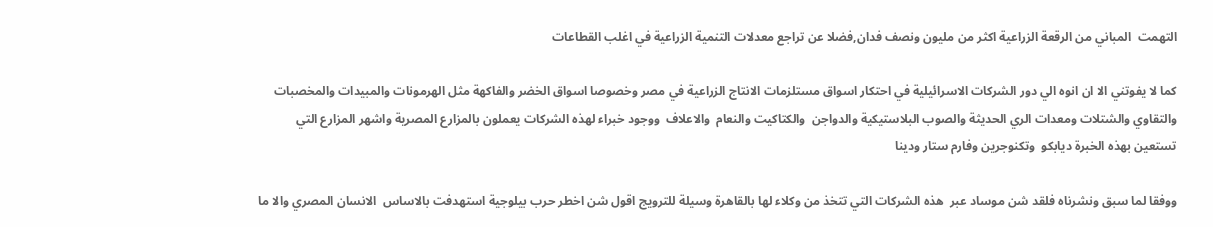التهمت  المباني من الرقعة الزراعية اكثر من مليون ونصف فدان,فضلا عن تراجع معدلات التنمية الزراعية في اغلب القطاعات

كما لا يفوتني الا ان انوه الي دور الشركات الاسرائيلية في احتكار اسواق مستلزمات الانتاج الزراعية في مصر وخصوصا اسواق الخضر والفاكهة مثل الهرمونات والمبيدات والمخصبات والتقاوي والشتلات ومعدات الري الحديثة والصوب البلاستيكية والدواجن  والكتاكيت والنعام  والاعلاف  ووجود خبراء لهذه الشركات يعملون بالمزارع المصرية واشهر المزارع التي تستعين بهذه الخبرة ديابكو  وتكنوجرين وفارم ستار ودينا

ووفقا لما سبق ونشرناه فلقد شن موساد عبر  هذه الشركات التي تتخذ من وكلاء لها بالقاهرة وسيلة للترويج اقول شن اخطر حرب بيلوجية استهدفت بالاساس  الانسان المصري والا ما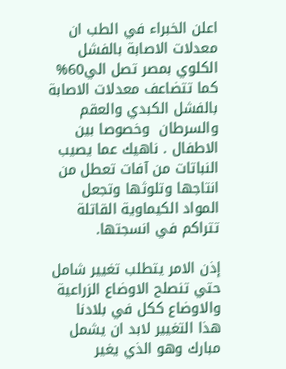اعلن الخبراء في الطب ان معدلات الاصابة بالفشل الكلوي بمصر تصل الي60% كما تتضاعف معدلات الاصابة بالفشل الكبدي والعقم والسرطان  وخصوصا بين الاطفال . ناهيك عما يصيب النباتات من آفات تعطل من انتاجها وتلوثها وتجعل المواد الكيماوية القاتلة تتراكم في انسجتها.

إذن الامر يتطلب تغيير شامل حتي تنصلح الاوضاع الزراعية والاوضاع ككل في بلادنا هذا التغيير لابد ان يشمل مبارك وهو الذي يغير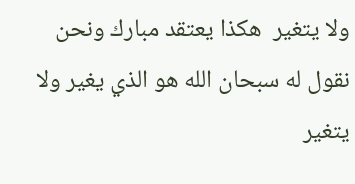ولا يتغير  هكذا يعتقد مبارك ونحن نقول له سبحان الله هو الذي يغير ولا يتغير